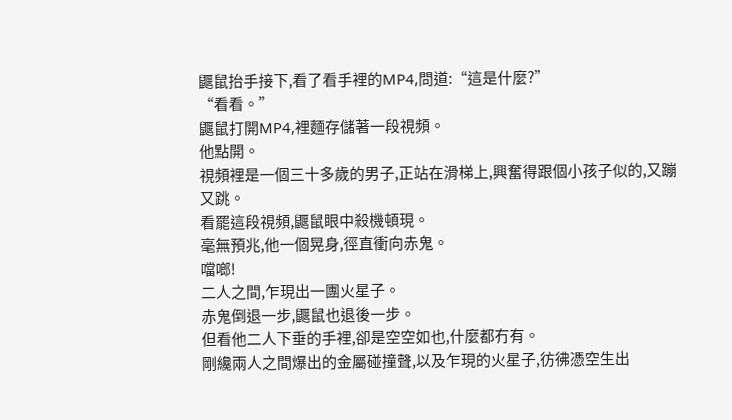鼴鼠抬手接下,看了看手裡的MP4,問道:“這是什麼?”
“看看。”
鼴鼠打開MP4,裡麵存儲著一段視頻。
他點開。
視頻裡是一個三十多歲的男子,正站在滑梯上,興奮得跟個小孩子似的,又蹦又跳。
看罷這段視頻,鼴鼠眼中殺機頓現。
毫無預兆,他一個晃身,徑直衝向赤鬼。
噹啷!
二人之間,乍現出一團火星子。
赤鬼倒退一步,鼴鼠也退後一步。
但看他二人下垂的手裡,卻是空空如也,什麼都冇有。
剛纔兩人之間爆出的金屬碰撞聲,以及乍現的火星子,彷彿憑空生出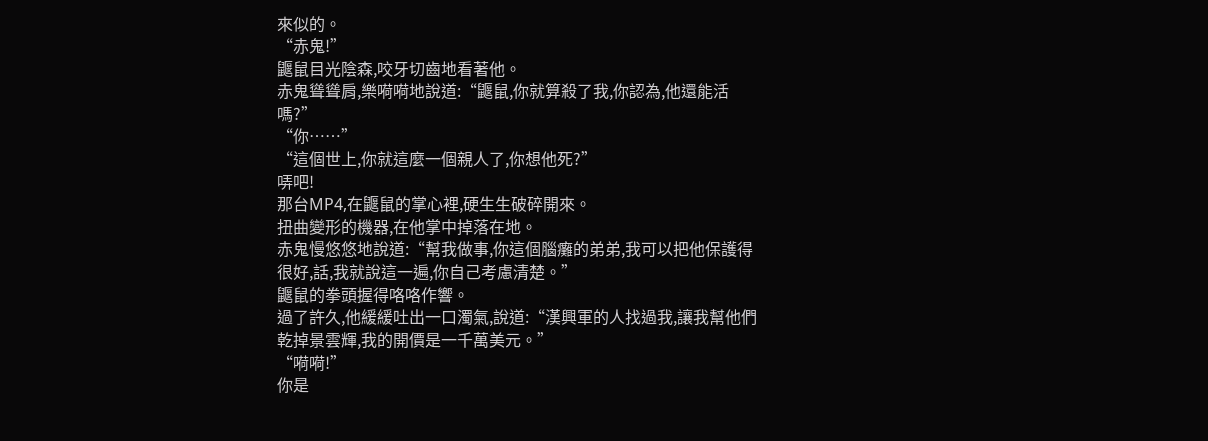來似的。
“赤鬼!”
鼴鼠目光陰森,咬牙切齒地看著他。
赤鬼聳聳肩,樂嗬嗬地說道:“鼴鼠,你就算殺了我,你認為,他還能活嗎?”
“你……”
“這個世上,你就這麼一個親人了,你想他死?”
哢吧!
那台MP4,在鼴鼠的掌心裡,硬生生破碎開來。
扭曲變形的機器,在他掌中掉落在地。
赤鬼慢悠悠地說道:“幫我做事,你這個腦癱的弟弟,我可以把他保護得很好,話,我就說這一遍,你自己考慮清楚。”
鼴鼠的拳頭握得咯咯作響。
過了許久,他緩緩吐出一口濁氣,說道:“漢興軍的人找過我,讓我幫他們乾掉景雲輝,我的開價是一千萬美元。”
“嗬嗬!”
你是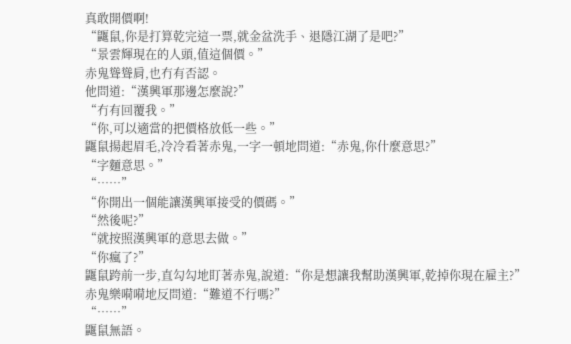真敢開價啊!
“鼴鼠,你是打算乾完這一票,就金盆洗手、退隱江湖了是吧?”
“景雲輝現在的人頭,值這個價。”
赤鬼聳聳肩,也冇有否認。
他問道:“漢興軍那邊怎麼說?”
“冇有回覆我。”
“你,可以適當的把價格放低一些。”
鼴鼠揚起眉毛,冷冷看著赤鬼,一字一頓地問道:“赤鬼,你什麼意思?”
“字麵意思。”
“……”
“你開出一個能讓漢興軍接受的價碼。”
“然後呢?”
“就按照漢興軍的意思去做。”
“你瘋了?”
鼴鼠跨前一步,直勾勾地盯著赤鬼,說道:“你是想讓我幫助漢興軍,乾掉你現在雇主?”
赤鬼樂嗬嗬地反問道:“難道不行嗎?”
“……”
鼴鼠無語。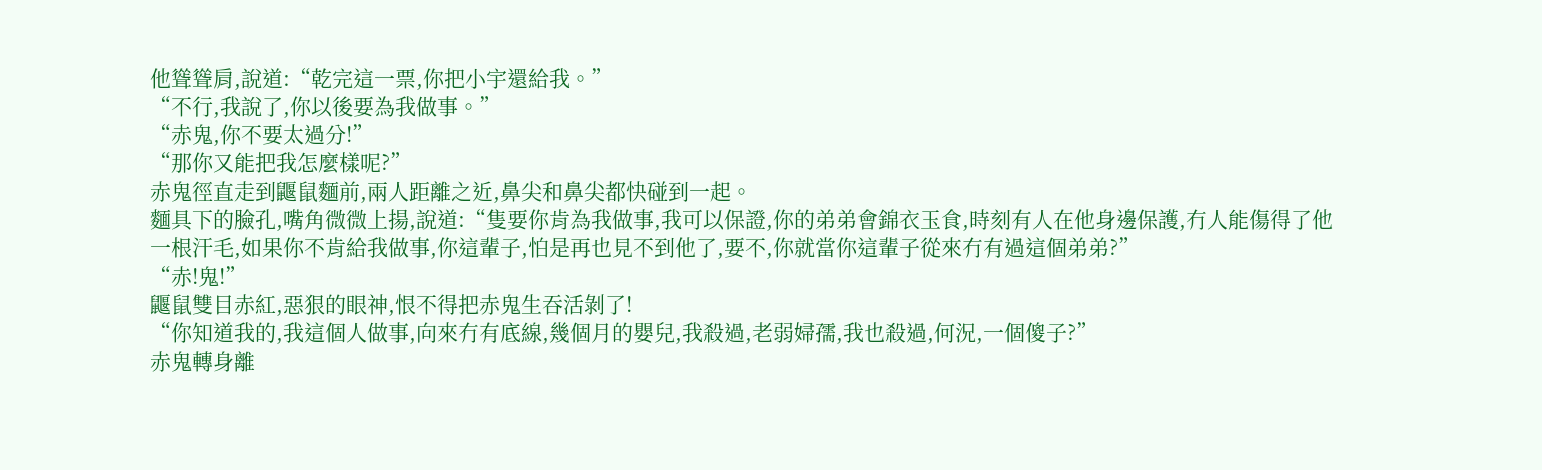他聳聳肩,說道:“乾完這一票,你把小宇還給我。”
“不行,我說了,你以後要為我做事。”
“赤鬼,你不要太過分!”
“那你又能把我怎麼樣呢?”
赤鬼徑直走到鼴鼠麵前,兩人距離之近,鼻尖和鼻尖都快碰到一起。
麵具下的臉孔,嘴角微微上揚,說道:“隻要你肯為我做事,我可以保證,你的弟弟會錦衣玉食,時刻有人在他身邊保護,冇人能傷得了他一根汗毛,如果你不肯給我做事,你這輩子,怕是再也見不到他了,要不,你就當你這輩子從來冇有過這個弟弟?”
“赤!鬼!”
鼴鼠雙目赤紅,惡狠的眼神,恨不得把赤鬼生吞活剝了!
“你知道我的,我這個人做事,向來冇有底線,幾個月的嬰兒,我殺過,老弱婦孺,我也殺過,何況,一個傻子?”
赤鬼轉身離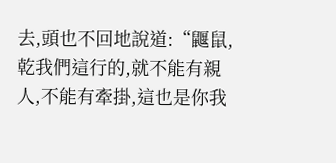去,頭也不回地說道:“鼴鼠,乾我們這行的,就不能有親人,不能有牽掛,這也是你我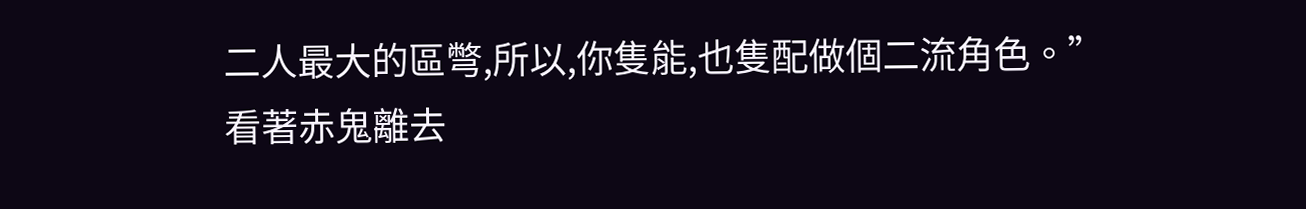二人最大的區彆,所以,你隻能,也隻配做個二流角色。”
看著赤鬼離去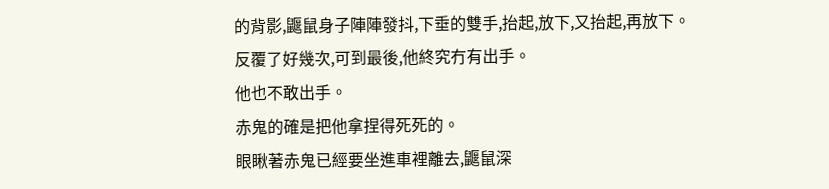的背影,鼴鼠身子陣陣發抖,下垂的雙手,抬起,放下,又抬起,再放下。
反覆了好幾次,可到最後,他終究冇有出手。
他也不敢出手。
赤鬼的確是把他拿捏得死死的。
眼瞅著赤鬼已經要坐進車裡離去,鼴鼠深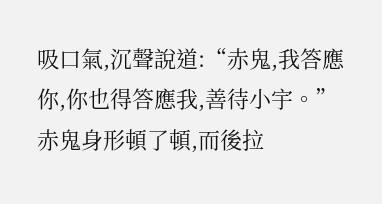吸口氣,沉聲說道:“赤鬼,我答應你,你也得答應我,善待小宇。”
赤鬼身形頓了頓,而後拉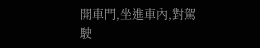開車門,坐進車內,對駕駛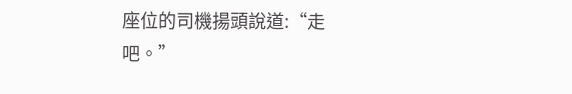座位的司機揚頭說道:“走吧。”